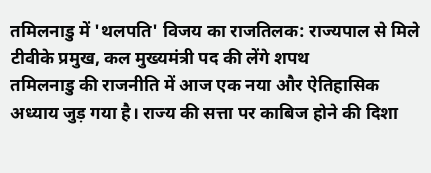तमिलनाडु में 'थलपति' विजय का राजतिलक: राज्यपाल से मिले टीवीके प्रमुख, कल मुख्यमंत्री पद की लेंगे शपथ
तमिलनाडु की राजनीति में आज एक नया और ऐतिहासिक अध्याय जुड़ गया है। राज्य की सत्ता पर काबिज होने की दिशा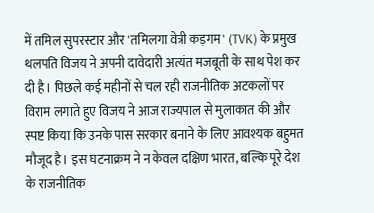में तमिल सुपरस्टार और 'तमिलगा वेत्री कड़गम' (TVK) के प्रमुख थलपति विजय ने अपनी दावेदारी अत्यंत मजबूती के साथ पेश कर दी है। पिछले कई महीनों से चल रही राजनीतिक अटकलों पर विराम लगाते हुए विजय ने आज राज्यपाल से मुलाकात की और स्पष्ट किया कि उनके पास सरकार बनाने के लिए आवश्यक बहुमत मौजूद है। इस घटनाक्रम ने न केवल दक्षिण भारत, बल्कि पूरे देश के राजनीतिक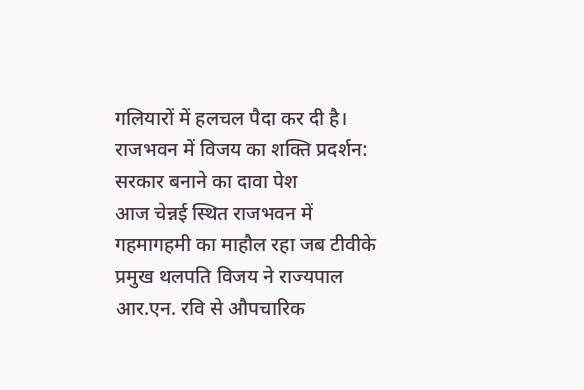गलियारों में हलचल पैदा कर दी है।
राजभवन में विजय का शक्ति प्रदर्शन: सरकार बनाने का दावा पेश
आज चेन्नई स्थित राजभवन में गहमागहमी का माहौल रहा जब टीवीके प्रमुख थलपति विजय ने राज्यपाल आर.एन. रवि से औपचारिक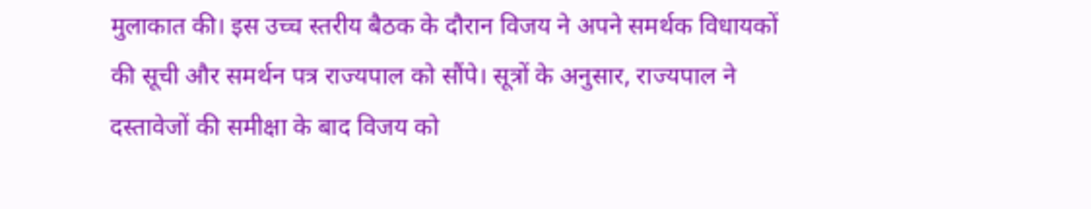मुलाकात की। इस उच्च स्तरीय बैठक के दौरान विजय ने अपने समर्थक विधायकों की सूची और समर्थन पत्र राज्यपाल को सौंपे। सूत्रों के अनुसार, राज्यपाल ने दस्तावेजों की समीक्षा के बाद विजय को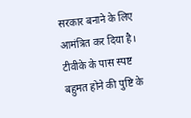सरकार बनाने के लिए आमंत्रित कर दिया है। टीवीके के पास स्पष्ट बहुमत होने की पुष्टि के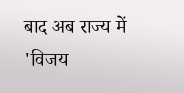बाद अब राज्य में 'विजय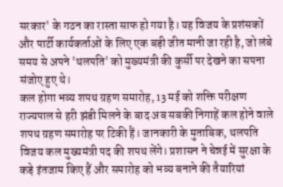सरकार' के गठन का रास्ता साफ हो गया है। यह विजय के प्रशंसकों और पार्टी कार्यकर्ताओं के लिए एक बड़ी जीत मानी जा रही है, जो लंबे समय से अपने 'थलपति' को मुख्यमंत्री की कुर्सी पर देखने का सपना संजोए हुए थे।
कल होगा भव्य शपथ ग्रहण समारोह, 13 मई को शक्ति परीक्षण
राज्यपाल से हरी झंडी मिलने के बाद अब सबकी निगाहें कल होने वाले शपथ ग्रहण समारोह पर टिकी हैं। जानकारी के मुताबिक, थलपति विजय कल मुख्यमंत्री पद की शपथ लेंगे। प्रशासन ने चेन्नई में सुरक्षा के कड़े इंतजाम किए हैं और समारोह को भव्य बनाने की तैयारियां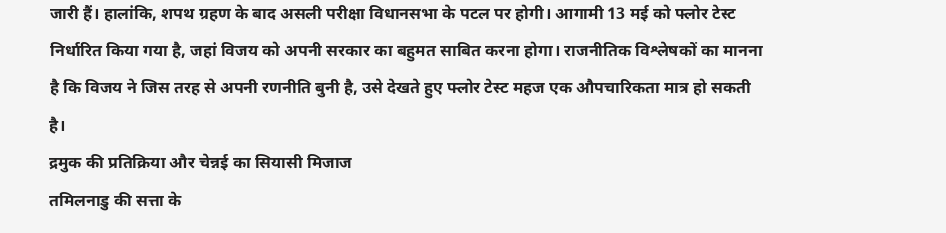जारी हैं। हालांकि, शपथ ग्रहण के बाद असली परीक्षा विधानसभा के पटल पर होगी। आगामी 13 मई को फ्लोर टेस्ट निर्धारित किया गया है, जहां विजय को अपनी सरकार का बहुमत साबित करना होगा। राजनीतिक विश्लेषकों का मानना है कि विजय ने जिस तरह से अपनी रणनीति बुनी है, उसे देखते हुए फ्लोर टेस्ट महज एक औपचारिकता मात्र हो सकती है।
द्रमुक की प्रतिक्रिया और चेन्नई का सियासी मिजाज
तमिलनाडु की सत्ता के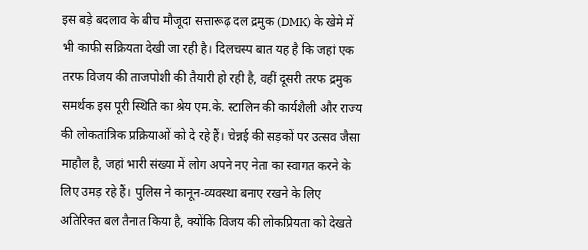इस बड़े बदलाव के बीच मौजूदा सत्तारूढ़ दल द्रमुक (DMK) के खेमे में भी काफी सक्रियता देखी जा रही है। दिलचस्प बात यह है कि जहां एक तरफ विजय की ताजपोशी की तैयारी हो रही है, वहीं दूसरी तरफ द्रमुक समर्थक इस पूरी स्थिति का श्रेय एम.के. स्टालिन की कार्यशैली और राज्य की लोकतांत्रिक प्रक्रियाओं को दे रहे हैं। चेन्नई की सड़कों पर उत्सव जैसा माहौल है, जहां भारी संख्या में लोग अपने नए नेता का स्वागत करने के लिए उमड़ रहे हैं। पुलिस ने कानून-व्यवस्था बनाए रखने के लिए अतिरिक्त बल तैनात किया है, क्योंकि विजय की लोकप्रियता को देखते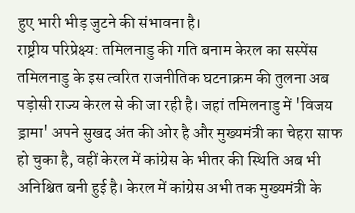हुए भारी भीड़ जुटने की संभावना है।
राष्ट्रीय परिप्रेक्ष्य: तमिलनाडु की गति बनाम केरल का सस्पेंस
तमिलनाडु के इस त्वरित राजनीतिक घटनाक्रम की तुलना अब पड़ोसी राज्य केरल से की जा रही है। जहां तमिलनाडु में 'विजय ड्रामा' अपने सुखद अंत की ओर है और मुख्यमंत्री का चेहरा साफ हो चुका है, वहीं केरल में कांग्रेस के भीतर की स्थिति अब भी अनिश्चित बनी हुई है। केरल में कांग्रेस अभी तक मुख्यमंत्री के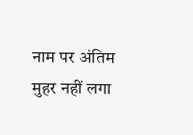नाम पर अंतिम मुहर नहीं लगा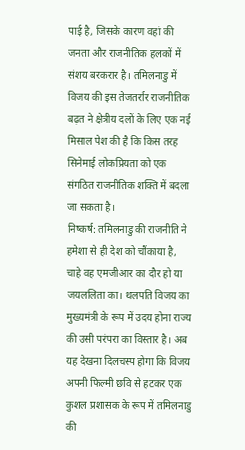पाई है, जिसके कारण वहां की जनता और राजनीतिक हलकों में संशय बरकरार है। तमिलनाडु में विजय की इस तेजतर्रार राजनीतिक बढ़त ने क्षेत्रीय दलों के लिए एक नई मिसाल पेश की है कि किस तरह सिनेमाई लोकप्रियता को एक संगठित राजनीतिक शक्ति में बदला जा सकता है।
निष्कर्ष: तमिलनाडु की राजनीति ने हमेशा से ही देश को चौंकाया है, चाहे वह एमजीआर का दौर हो या जयललिता का। थलपति विजय का मुख्यमंत्री के रूप में उदय होना राज्य की उसी परंपरा का विस्तार है। अब यह देखना दिलचस्प होगा कि विजय अपनी फिल्मी छवि से हटकर एक कुशल प्रशासक के रूप में तमिलनाडु की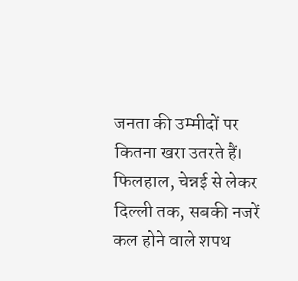जनता की उम्मीदों पर कितना खरा उतरते हैं। फिलहाल, चेन्नई से लेकर दिल्ली तक, सबकी नजरें कल होने वाले शपथ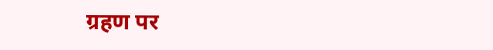ग्रहण पर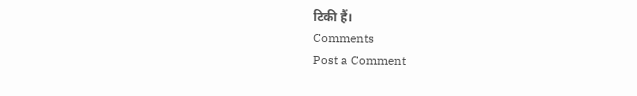टिकी हैं।
Comments
Post a Comment